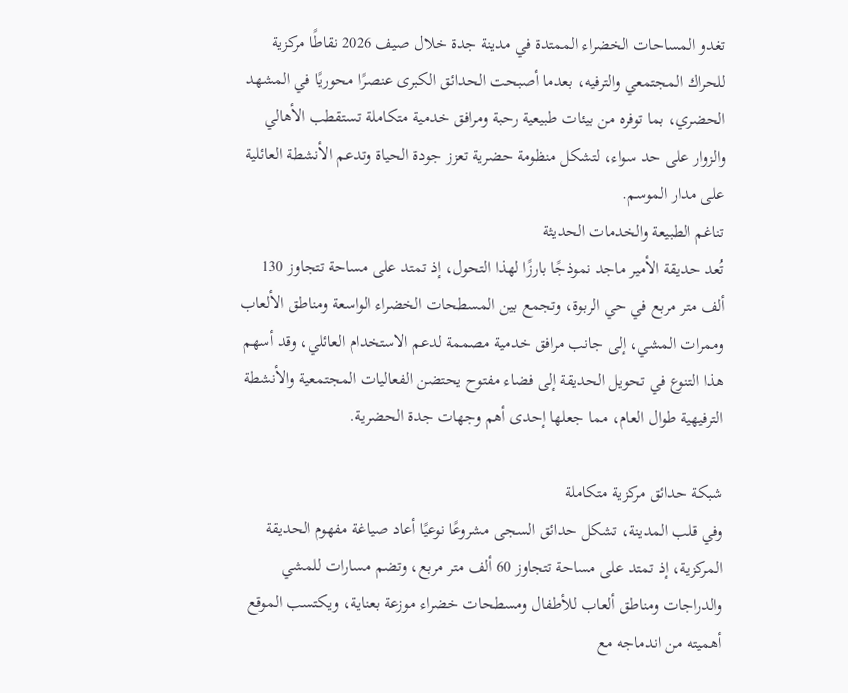تغدو المساحات الخضراء الممتدة في مدينة جدة خلال صيف 2026 نقاطًا مركزية للحراك المجتمعي والترفيه، بعدما أصبحت الحدائق الكبرى عنصرًا محوريًا في المشهد الحضري، بما توفره من بيئات طبيعية رحبة ومرافق خدمية متكاملة تستقطب الأهالي والزوار على حد سواء، لتشكل منظومة حضرية تعزز جودة الحياة وتدعم الأنشطة العائلية على مدار الموسم.
تناغم الطبيعة والخدمات الحديثة
تُعد حديقة الأمير ماجد نموذجًا بارزًا لهذا التحول، إذ تمتد على مساحة تتجاوز 130 ألف متر مربع في حي الربوة، وتجمع بين المسطحات الخضراء الواسعة ومناطق الألعاب وممرات المشي، إلى جانب مرافق خدمية مصممة لدعم الاستخدام العائلي، وقد أسهم هذا التنوع في تحويل الحديقة إلى فضاء مفتوح يحتضن الفعاليات المجتمعية والأنشطة الترفيهية طوال العام، مما جعلها إحدى أهم وجهات جدة الحضرية.

شبكة حدائق مركزية متكاملة
وفي قلب المدينة، تشكل حدائق السجى مشروعًا نوعيًا أعاد صياغة مفهوم الحديقة المركزية، إذ تمتد على مساحة تتجاوز 60 ألف متر مربع، وتضم مسارات للمشي والدراجات ومناطق ألعاب للأطفال ومسطحات خضراء موزعة بعناية، ويكتسب الموقع أهميته من اندماجه مع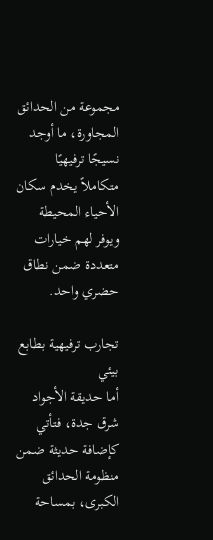مجموعة من الحدائق المجاورة، ما أوجد نسيجًا ترفيهيًا متكاملاً يخدم سكان الأحياء المحيطة ويوفر لهم خيارات متعددة ضمن نطاق حضري واحد.

تجارب ترفيهية بطابع بيئي
أما حديقة الأجواد شرق جدة، فتأتي كإضافة حديثة ضمن منظومة الحدائق الكبرى، بمساحة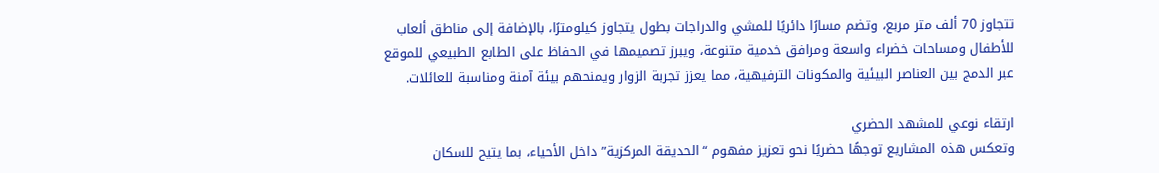تتجاوز 70 ألف متر مربع، وتضم مسارًا دائريًا للمشي والدراجات بطول يتجاوز كيلومترًا، بالإضافة إلى مناطق ألعاب للأطفال ومساحات خضراء واسعة ومرافق خدمية متنوعة، ويبرز تصميمها في الحفاظ على الطابع الطبيعي للموقع عبر الدمج بين العناصر البيئية والمكونات الترفيهية، مما يعزز تجربة الزوار ويمنحهم بيئة آمنة ومناسبة للعائلات.

ارتقاء نوعي للمشهد الحضري
وتعكس هذه المشاريع توجهًا حضريًا نحو تعزيز مفهوم “الحديقة المركزية” داخل الأحياء، بما يتيح للسكان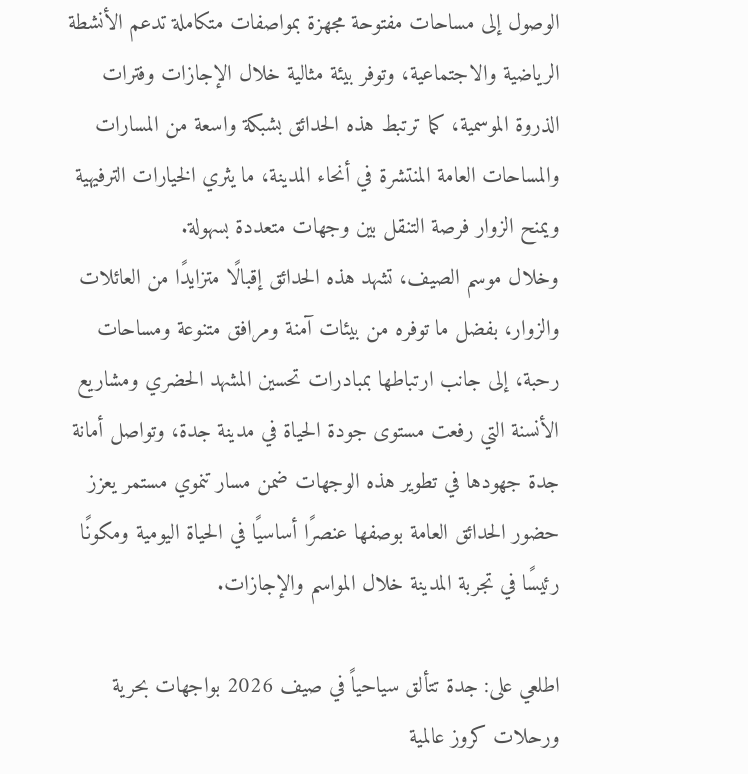الوصول إلى مساحات مفتوحة مجهزة بمواصفات متكاملة تدعم الأنشطة الرياضية والاجتماعية، وتوفر بيئة مثالية خلال الإجازات وفترات الذروة الموسمية، كما ترتبط هذه الحدائق بشبكة واسعة من المسارات والمساحات العامة المنتشرة في أنحاء المدينة، ما يثري الخيارات الترفيهية ويمنح الزوار فرصة التنقل بين وجهات متعددة بسهولة.
وخلال موسم الصيف، تشهد هذه الحدائق إقبالًا متزايدًا من العائلات والزوار، بفضل ما توفره من بيئات آمنة ومرافق متنوعة ومساحات رحبة، إلى جانب ارتباطها بمبادرات تحسين المشهد الحضري ومشاريع الأنسنة التي رفعت مستوى جودة الحياة في مدينة جدة، وتواصل أمانة جدة جهودها في تطوير هذه الوجهات ضمن مسار تنموي مستمر يعزز حضور الحدائق العامة بوصفها عنصرًا أساسيًا في الحياة اليومية ومكونًا رئيسًا في تجربة المدينة خلال المواسم والإجازات.

اطلعي على: جدة تتألق سياحياً في صيف 2026 بواجهات بحرية ورحلات كروز عالمية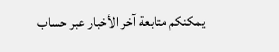يمكنكم متابعة آخر الأخبار عبر حساب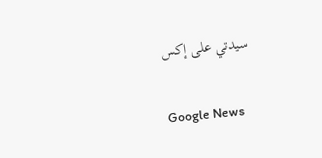سيدتي على إكس

Google News